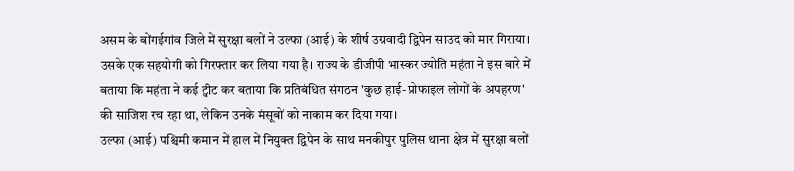असम के बोंगईगांव जिले में सुरक्षा बलों ने उल्फा (आई) के शीर्ष उग्रवादी द्विपेन साउद को मार गिराया। उसके एक सहयोगी को गिरफ्तार कर लिया गया है। राज्य के डीजीपी भास्कर ज्योति महंता ने इस बारे में बताया कि महंता ने कई ट्वीट कर बताया कि प्रतिबंधित संगठन 'कुछ हाई-प्रोफाइल लोगों के अपहरण' की साजिश रच रहा था, लेकिन उनके मंसूबों को नाकाम कर दिया गया।
उल्फा (आई) पश्चिमी कमान में हाल में नियुक्त द्विपेन के साथ मनकीपुर पुलिस थाना क्षेत्र में सुरक्षा बलों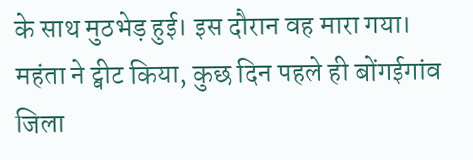के साथ मुठभेड़ हुई। इस दौरान वह मारा गया। महंता ने ट्वीट किया, कुछ दिन पहले ही बोंगईगांव जिला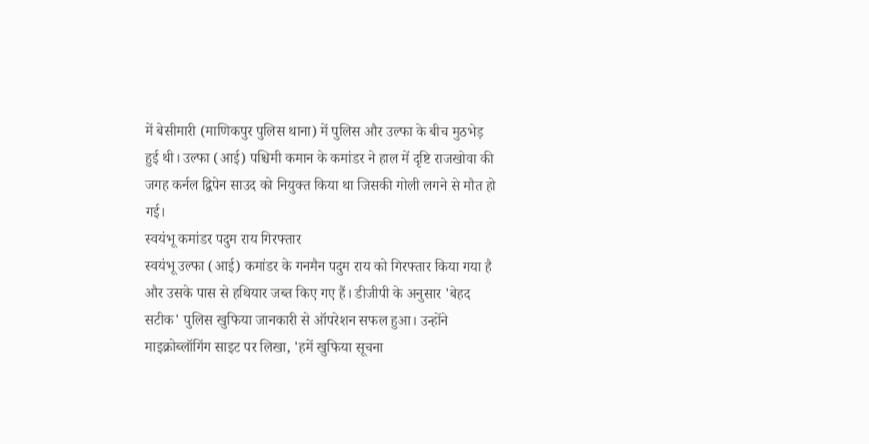में बेसीमारी (माणिकपुर पुलिस थाना) में पुलिस और उल्फा के बीच मुठभेड़ हुई थी। उल्फा (आई) पश्चिमी कमान के कमांडर ने हाल में दृष्टि राजखोवा की जगह कर्नल द्विपेन साउद को नियुक्त किया था जिसकी गोली लगने से मौत हो गई।
स्वयंभू कमांडर पदुम राय गिरफ्तार
स्वयंभू उल्फा (आई) कमांडर के गनमैन पदुम राय को गिरफ्तार किया गया है और उसके पास से हथियार जब्त किए गए हैं। डीजीपी के अनुसार 'बेहद सटीक' पुलिस खुफिया जानकारी से ऑपरेशन सफल हुआ। उन्होंने माइक्रोब्लॉगिंग साइट पर लिखा, 'हमें खुफिया सूचना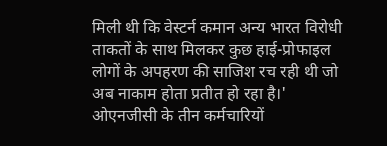मिली थी कि वेस्टर्न कमान अन्य भारत विरोधी ताकतों के साथ मिलकर कुछ हाई-प्रोफाइल लोगों के अपहरण की साजिश रच रही थी जो अब नाकाम होता प्रतीत हो रहा है।'
ओएनजीसी के तीन कर्मचारियों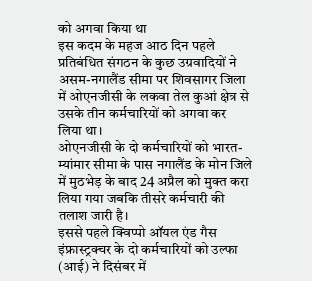को अगवा किया था
इस कदम के महज आठ दिन पहले प्रतिबंधित संगठन के कुछ उग्रवादियों ने असम-नगालैंड सीमा पर शिवसागर जिला में ओएनजीसी के लकवा तेल कुआं क्षेत्र से उसके तीन कर्मचारियों को अगवा कर लिया था।
ओएनजीसी के दो कर्मचारियों को भारत-म्यांमार सीमा के पास नगालैंड के मोन जिले में मुठभेड़ के बाद 24 अप्रैल को मुक्त करा लिया गया जबकि तीसरे कर्मचारी की तलाश जारी है।
इससे पहले क्विप्पो ऑयल एंड गैस इंफ्रास्ट्रक्चर के दो कर्मचारियों को उल्फा (आई) ने दिसंबर में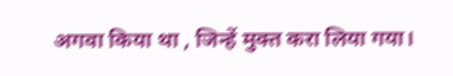अगवा किया था , जिन्हें मुक्त करा लिया गया।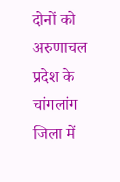दोनों को अरुणाचल प्रदेश के चांगलांग जिला में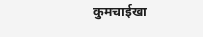कुमचाईखा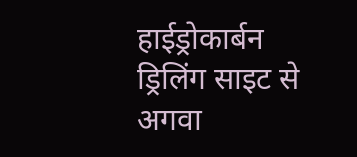हाईड्रोकार्बन ड्रिलिंग साइट से अगवा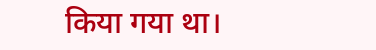किया गया था।